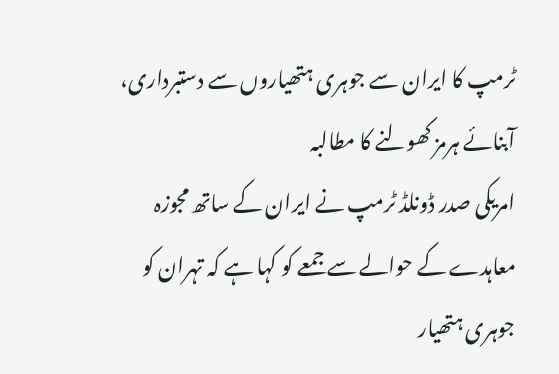ٹرمپ کا ایران سے جوہری ہتھیاروں سے دستبرداری، آبنائے ہرمز کھولنے کا مطالبہ
امریکی صدر ڈونلڈ ٹرمپ نے ایران کے ساتھ مجوزہ معاہدے کے حوالے سے جمعے کو کہا ہے کہ تہران کو جوہری ہتھیار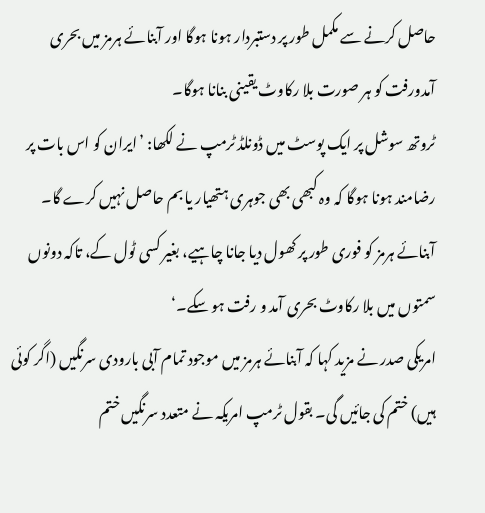حاصل کرنے سے مکمل طور پر دستبردار ہونا ہوگا اور آبنائے ہرمز میں بحری آمدورفت کو ہر صورت بلا رکاوٹ یقینی بنانا ہوگا۔
ٹروتھ سوشل پر ایک پوسٹ میں ڈونلڈ ٹرمپ نے لکھا: ’ایران کو اس بات پر رضامند ہونا ہوگا کہ وہ کبھی بھی جوہری ہتھیار یا بم حاصل نہیں کرے گا۔ آبنائے ہرمز کو فوری طور پر کھول دیا جانا چاہیے، بغیر کسی ٹول کے، تاکہ دونوں سمتوں میں بلا رکاوٹ بحری آمد و رفت ہو سکے۔‘
امریکی صدر نے مزید کہا کہ آبنائے ہرمز میں موجود تمام آبی بارودی سرنگیں (اگر کوئی ہیں) ختم کی جائیں گی۔ بقول ٹرمپ امریکہ نے متعدد سرنگیں ختم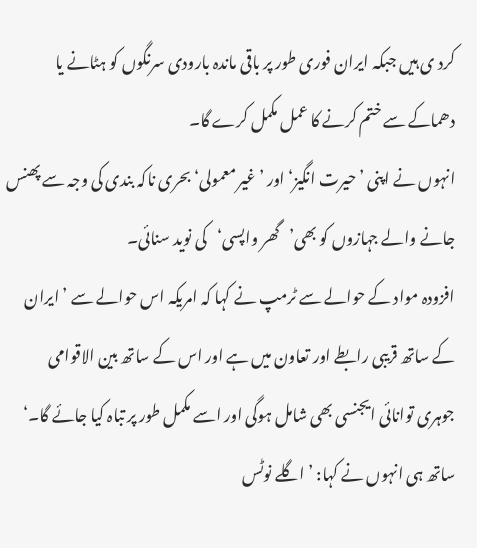کرد ی ہیں جبکہ ایران فوری طور پر باقی ماندہ بارودی سرنگوں کو ہٹانے یا دھماکے سے ختم کرنے کا عمل مکمل کرے گا۔
انہوں نے اپنی ’حیرت انگیز‘ اور ’غیر معمولی‘ بحری ناکہ بندی کی وجہ سے پھنس جانے والے جہازوں کو بھی’گھر واپسی‘کی نوید سنائی۔
افزودہ مواد کے حوالے سے ٹرمپ نے کہا کہ امریکہ اس حوالے سے ’ایران کے ساتھ قریبی رابطے اور تعاون میں ہے اور اس کے ساتھ بین الاقوامی جوہری توانائی ایجنسی بھی شامل ہوگی اور اسے مکمل طور پر تباہ کیا جائے گا۔‘
ساتھ ہی انہوں نے کہا: ’اگلے نوٹس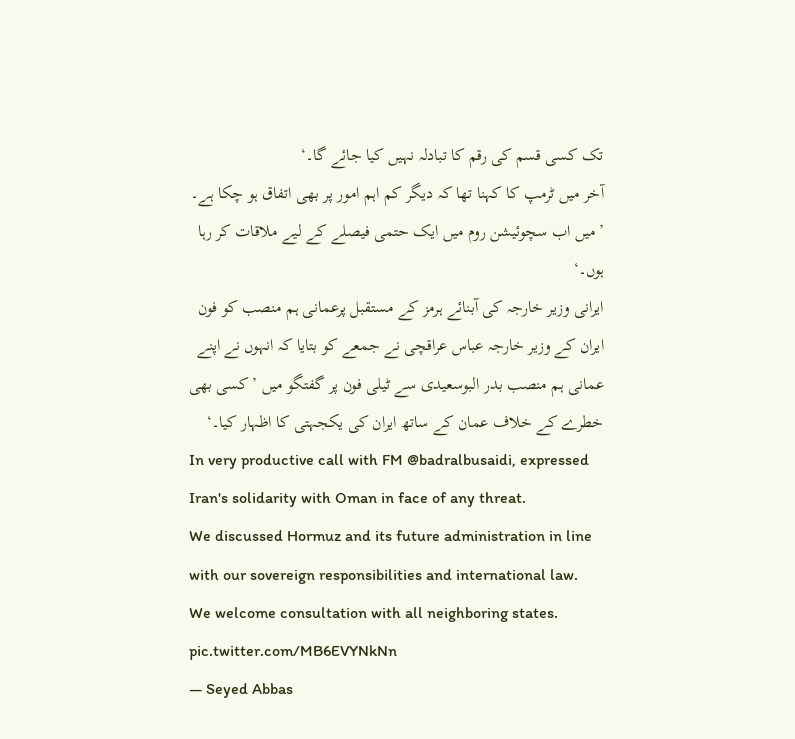تک کسی قسم کی رقم کا تبادلہ نہیں کیا جائے گا۔‘
آخر میں ٹرمپ کا کہنا تھا کہ دیگر کم اہم امور پر بھی اتفاق ہو چکا ہے۔ ’میں اب سچوئیشن روم میں ایک حتمی فیصلے کے لیے ملاقات کر رہا ہوں۔‘
ایرانی وزیر خارجہ کی آبنائے ہرمز کے مستقبل پرعمانی ہم منصب کو فون
ایران کے وزیر خارجہ عباس عراقچی نے جمعے کو بتایا کہ انہوں نے اپنے عمانی ہم منصب بدر البوسعیدی سے ٹیلی فون پر گفتگو میں ’کسی بھی خطرے کے خلاف عمان کے ساتھ ایران کی یکجہتی کا اظہار کیا۔‘
In very productive call with FM @badralbusaidi, expressed Iran's solidarity with Oman in face of any threat.
We discussed Hormuz and its future administration in line with our sovereign responsibilities and international law.
We welcome consultation with all neighboring states. pic.twitter.com/MB6EVYNkNn
— Seyed Abbas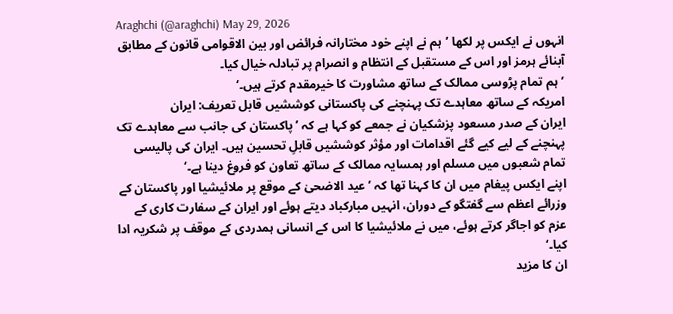Araghchi (@araghchi) May 29, 2026
انہوں نے ایکس پر لکھا ’ہم نے اپنے خود مختارانہ فرائض اور بین الاقوامی قانون کے مطابق آبنائے ہرمز اور اس کے مستقبل کے انتظام و انصرام پر تبادلہ خیال کیا۔
’ہم تمام پڑوسی ممالک کے ساتھ مشاورت کا خیرمقدم کرتے ہیں۔‘
امریکہ کے ساتھ معاہدے تک پہنچنے کی پاکستانی کوششیں قابل تعریف: ایران
ایران کے صدر مسعود پزشکیان نے جمعے کو کہا ہے کہ ’پاکستان کی جانب سے معاہدے تک پہنچنے کے لیے کیے گئے اقدامات اور مؤثر کوششیں قابلِ تحسین ہیں۔ ایران کی پالیسی تمام شعبوں میں مسلم اور ہمسایہ ممالک کے ساتھ تعاون کو فروغ دینا ہے۔‘
اپنے ایکس پیغام میں ان کا کہنا تھا کہ ’عید الاضحیٰ کے موقع پر ملائیشیا اور پاکستان کے وزرائے اعظم سے گفتگو کے دوران، انہیں مبارکباد دیتے ہوئے اور ایران کے سفارت کاری کے عزم کو اجاگر کرتے ہوئے، میں نے ملائیشیا کا اس کے انسانی ہمدردی کے موقف پر شکریہ ادا کیا۔‘
ان کا مزید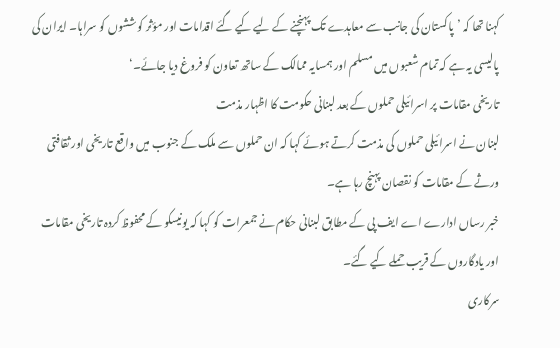کہنا تھا کہ ’پاکستان کی جانب سے معاہدے تک پہنچنے کے لیے کیے گئے اقدامات اور مؤثر کوششوں کو سراہا۔ ایران کی پالیسی یہ ہے کہ تمام شعبوں میں مسلم اور ہمسایہ ممالک کے ساتھ تعاون کو فروغ دیا جائے۔‘
تاریخی مقامات پر اسرائیلی حملوں کے بعد لبنانی حکومت کا اظہار مذمت
لبنان نے اسرائیلی حملوں کی مذمت کرتے ہوئے کہا کہ ان حملوں سے ملک کے جنوب میں واقع تاریخی اور ثقافتی ورثے کے مقامات کو نقصان پہنچ رہا ہے۔
خبر رساں ادارے اے ایف پی کے مطابق لبنانی حکام نے جمعرات کو کہا کہ یونیسکو کے محفوظ کردہ تاریخی مقامات اور یادگاروں کے قریب حملے کیے گئے۔
سرکاری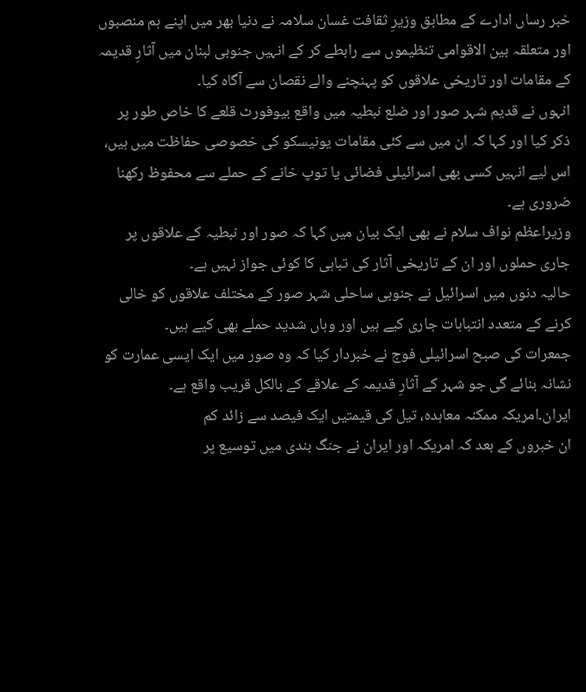خبر رساں ادارے کے مطابق وزیرِ ثقافت غسان سلامہ نے دنیا بھر میں اپنے ہم منصبوں اور متعلقہ بین الاقوامی تنظیموں سے رابطے کر کے انہیں جنوبی لبنان میں آثارِ قدیمہ کے مقامات اور تاریخی علاقوں کو پہنچنے والے نقصان سے آگاہ کیا۔
انہوں نے قدیم شہر صور اور ضلع نبطیہ میں واقع بیوفورٹ قلعے کا خاص طور پر ذکر کیا اور کہا کہ ان میں سے کئی مقامات یونیسکو کی خصوصی حفاظت میں ہیں، اس لیے انہیں کسی بھی اسرائیلی فضائی یا توپ خانے کے حملے سے محفوظ رکھنا ضروری ہے۔
وزیراعظم نواف سلام نے بھی ایک بیان میں کہا کہ صور اور نبطیہ کے علاقوں پر جاری حملوں اور ان کے تاریخی آثار کی تباہی کا کوئی جواز نہیں ہے۔
حالیہ دنوں میں اسرائیل نے جنوبی ساحلی شہر صور کے مختلف علاقوں کو خالی کرنے کے متعدد انتباہات جاری کیے ہیں اور وہاں شدید حملے بھی کیے ہیں۔
جمعرات کی صبح اسرائیلی فوج نے خبردار کیا کہ وہ صور میں ایک ایسی عمارت کو نشانہ بنائے گی جو شہر کے آثارِ قدیمہ کے علاقے کے بالکل قریب واقع ہے۔
ایران۔امریکہ ممکنہ معاہدہ، تیل کی قیمتیں ایک فیصد سے زائد کم
ان خبروں کے بعد کہ امریکہ اور ایران نے جنگ بندی میں توسیع پر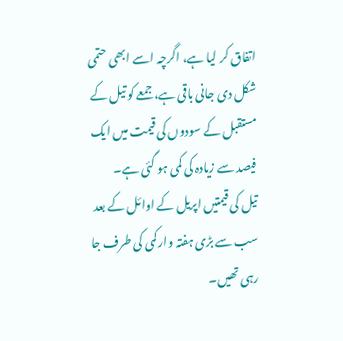اتفاق کر لیا ہے، اگرچہ اسے ابھی حتمی شکل دی جانی باقی ہے، جمعے کو تیل کے مستقبل کے سودوں کی قیمت میں ایک فیصد سے زیادہ کی کمی ہو گئی ہے۔
تیل کی قیمتیں اپریل کے اوائل کے بعد سب سے بڑی ہفتہ وار کمی کی طرف جا رہی تھیں۔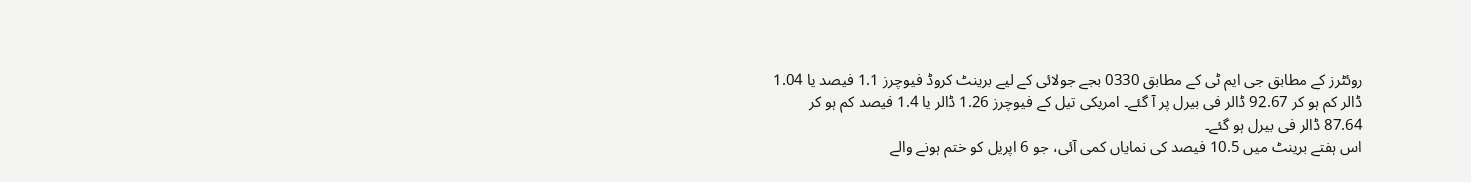روئٹرز کے مطابق جی ایم ٹی کے مطابق 0330 بجے جولائی کے لیے برینٹ کروڈ فیوچرز 1.1 فیصد یا 1.04 ڈالر کم ہو کر 92.67 ڈالر فی بیرل پر آ گئے۔ امریکی تیل کے فیوچرز 1.26 ڈالر یا 1.4 فیصد کم ہو کر 87.64 ڈالر فی بیرل ہو گئے۔
اس ہفتے برینٹ میں 10.5 فیصد کی نمایاں کمی آئی، جو 6 اپریل کو ختم ہونے والے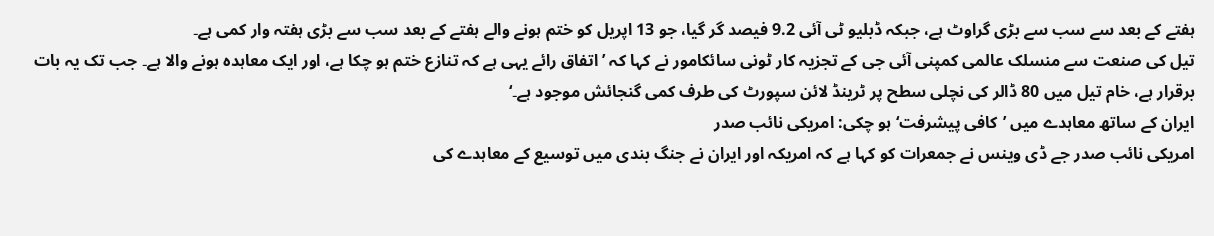ہفتے کے بعد سے سب سے بڑی گراوٹ ہے، جبکہ ڈبلیو ٹی آئی 9.2 فیصد گر گیا، جو 13 اپریل کو ختم ہونے والے ہفتے کے بعد سب سے بڑی ہفتہ وار کمی ہے۔
تیل کی صنعت سے منسلک عالمی کمپنی آئی جی کے تجزیہ کار ٹونی سائکامور نے کہا کہ ’اتفاق رائے یہی ہے کہ تنازع ختم ہو چکا ہے، اور ایک معاہدہ ہونے والا ہے۔ جب تک یہ بات برقرار ہے، خام تیل میں 80 ڈالر کی نچلی سطح پر ٹرینڈ لائن سپورٹ کی طرف کمی گنجائش موجود ہے۔‘
ایران کے ساتھ معاہدے میں ’کافی پیشرفت‘ ہو چکی: امریکی نائب صدر
امریکی نائب صدر جے ڈی وینس نے جمعرات کو کہا ہے کہ امریکہ اور ایران نے جنگ بندی میں توسیع کے معاہدے کی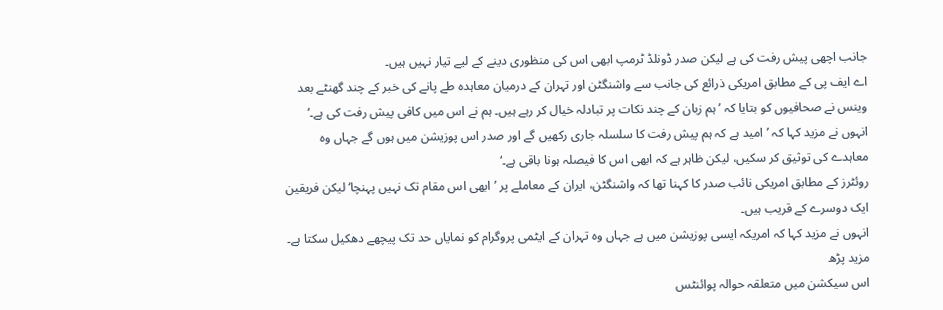جانب اچھی پیش رفت کی ہے لیکن صدر ڈونلڈ ٹرمپ ابھی اس کی منظوری دینے کے لیے تیار نہیں ہیں۔
اے ایف پی کے مطابق امریکی ذرائع کی جانب سے واشنگٹن اور تہران کے درمیان معاہدہ طے پانے کی خبر کے چند گھنٹے بعد وینس نے صحافیوں کو بتایا کہ ’ہم زبان کے چند نکات پر تبادلہ خیال کر رہے ہیں۔ ہم نے اس میں کافی پیش رفت کی ہے۔‘
انہوں نے مزید کہا کہ ’امید ہے کہ ہم پیش رفت کا سلسلہ جاری رکھیں گے اور صدر اس پوزیشن میں ہوں گے جہاں وہ معاہدے کی توثیق کر سکیں، لیکن ظاہر ہے کہ ابھی اس کا فیصلہ ہونا باقی ہے۔‘
روئٹرز کے مطابق امریکی نائب صدر کا کہنا تھا کہ واشنگٹن، ایران کے معاملے پر ’ابھی اس مقام تک نہیں پہنچا‘ لیکن فریقین ایک دوسرے کے قریب ہیں۔
انہوں نے مزید کہا کہ امریکہ ایسی پوزیشن میں ہے جہاں وہ تہران کے ایٹمی پروگرام کو نمایاں حد تک پیچھے دھکیل سکتا ہے۔
مزید پڑھ
اس سیکشن میں متعلقہ حوالہ پوائنٹس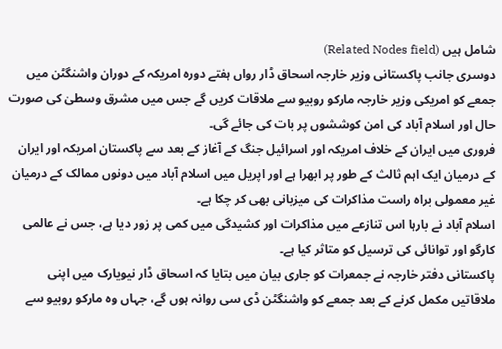شامل ہیں (Related Nodes field)
دوسری جانب پاکستانی وزیر خارجہ اسحاق ڈار رواں ہفتے دورہ امریکہ کے دوران واشنگٹن میں جمعے کو امریکی وزیر خارجہ مارکو روبیو سے ملاقات کریں گے جس میں مشرق وسطیٰ کی صورت حال اور اسلام آباد کی امن کوششوں پر بات کی جائے گی۔
فروری میں ایران کے خلاف امریکہ اور اسرائیل جنگ کے آغاز کے بعد سے پاکستان امریکہ اور ایران کے درمیان ایک اہم ثالث کے طور پر ابھرا ہے اور اپریل میں اسلام آباد میں دونوں ممالک کے درمیان غیر معمولی براہ راست مذاکرات کی میزبانی بھی کر چکا ہے۔
اسلام آباد نے بارہا اس تنازعے میں مذاکرات اور کشیدگی میں کمی پر زور دیا ہے، جس نے عالمی کارگو اور توانائی کی ترسیل کو متاثر کیا ہے۔
پاکستانی دفتر خارجہ نے جمعرات کو جاری بیان میں بتایا کہ اسحاق ڈار نیویارک میں اپنی ملاقاتیں مکمل کرنے کے بعد جمعے کو واشنگٹن ڈی سی روانہ ہوں گے، جہاں وہ مارکو روبیو سے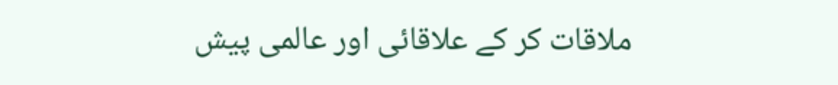ملاقات کر کے علاقائی اور عالمی پیش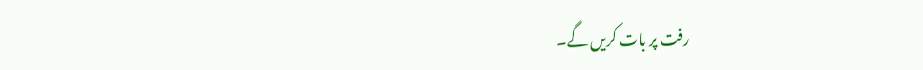رفت پر بات کریں گے۔